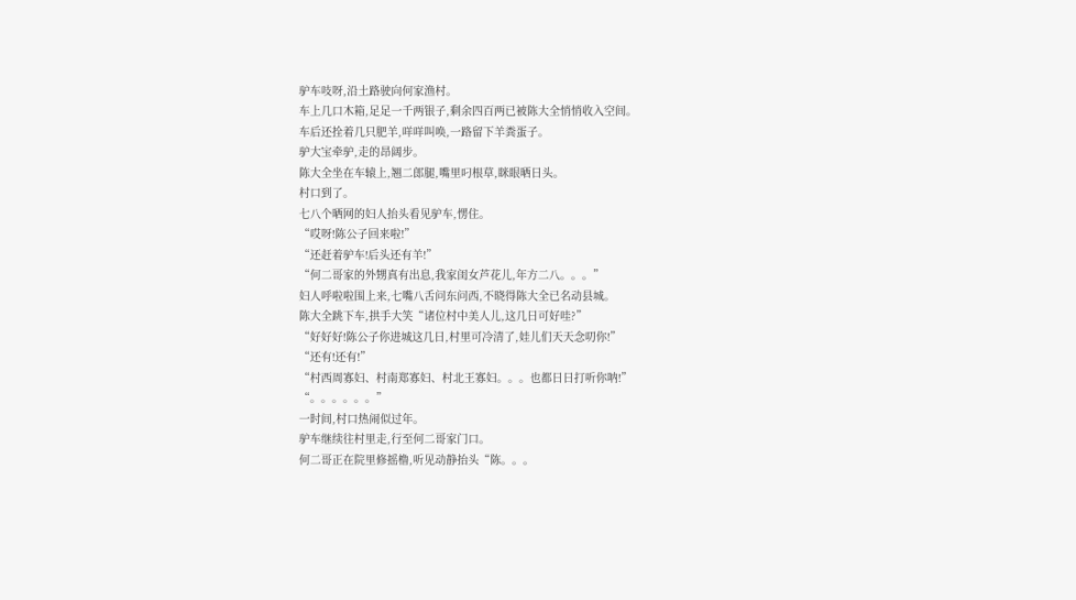驴车吱呀,沿土路驶向何家渔村。
车上几口木箱,足足一千两银子,剩余四百两已被陈大全悄悄收入空间。
车后还拴着几只肥羊,咩咩叫唤,一路留下羊粪蛋子。
驴大宝牵驴,走的昂阔步。
陈大全坐在车辕上,翘二郎腿,嘴里叼根草,眯眼晒日头。
村口到了。
七八个晒网的妇人抬头看见驴车,愣住。
“哎呀!陈公子回来啦!”
“还赶着驴车!后头还有羊!”
“何二哥家的外甥真有出息,我家闺女芦花儿,年方二八。。。”
妇人呼啦啦围上来,七嘴八舌问东问西,不晓得陈大全已名动县城。
陈大全跳下车,拱手大笑“诸位村中美人儿,这几日可好哇?”
“好好好!陈公子你进城这几日,村里可冷清了,娃儿们天天念叨你!”
“还有!还有!”
“村西周寡妇、村南郑寡妇、村北王寡妇。。。也都日日打听你呐!”
“。。。。。。”
一时间,村口热闹似过年。
驴车继续往村里走,行至何二哥家门口。
何二哥正在院里修摇橹,听见动静抬头“陈。。。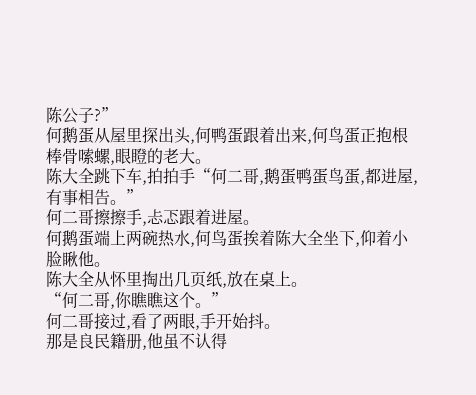陈公子?”
何鹅蛋从屋里探出头,何鸭蛋跟着出来,何鸟蛋正抱根棒骨嗦螺,眼瞪的老大。
陈大全跳下车,拍拍手“何二哥,鹅蛋鸭蛋鸟蛋,都进屋,有事相告。”
何二哥擦擦手,忐忑跟着进屋。
何鹅蛋端上两碗热水,何鸟蛋挨着陈大全坐下,仰着小脸瞅他。
陈大全从怀里掏出几页纸,放在桌上。
“何二哥,你瞧瞧这个。”
何二哥接过,看了两眼,手开始抖。
那是良民籍册,他虽不认得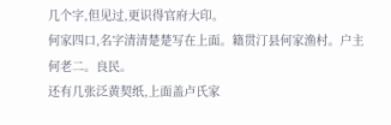几个字,但见过,更识得官府大印。
何家四口,名字清清楚楚写在上面。籍贯汀县何家渔村。户主何老二。良民。
还有几张泛黄契纸,上面盖卢氏家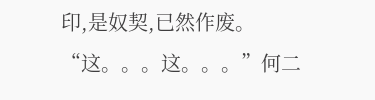印,是奴契,已然作废。
“这。。。这。。。”何二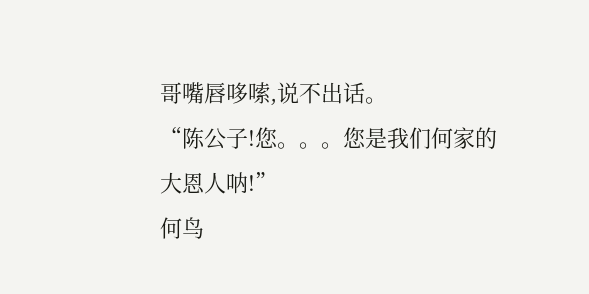哥嘴唇哆嗦,说不出话。
“陈公子!您。。。您是我们何家的大恩人呐!”
何鸟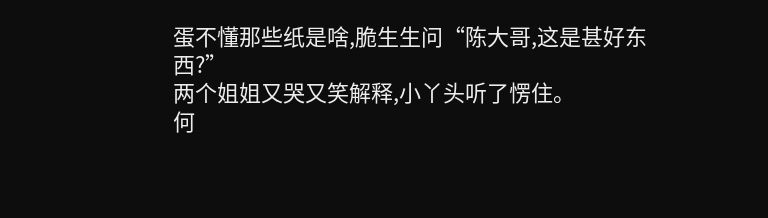蛋不懂那些纸是啥,脆生生问“陈大哥,这是甚好东西?”
两个姐姐又哭又笑解释,小丫头听了愣住。
何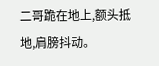二哥跪在地上,额头抵地,肩膀抖动。